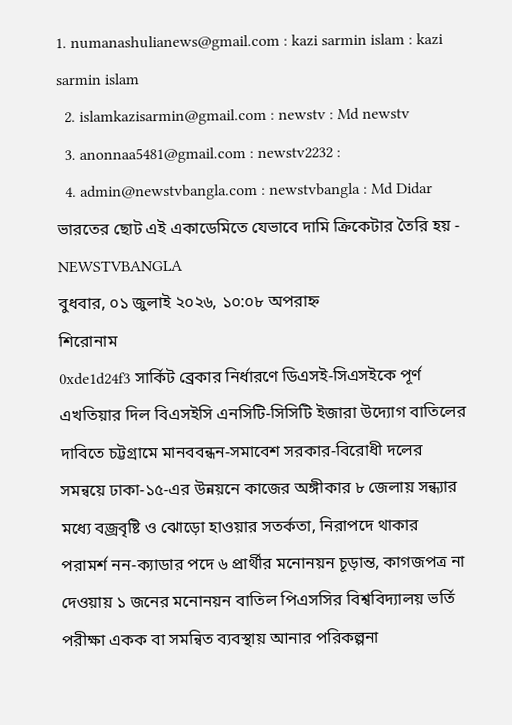1. numanashulianews@gmail.com : kazi sarmin islam : kazi sarmin islam
  2. islamkazisarmin@gmail.com : newstv : Md newstv
  3. anonnaa5481@gmail.com : newstv2232 :
  4. admin@newstvbangla.com : newstvbangla : Md Didar
ভারতের ছোট এই একাডেমিতে যেভাবে দামি ক্রিকেটার তৈরি হয় - NEWSTVBANGLA
বুধবার, ০১ জুলাই ২০২৬, ১০:০৮ অপরাহ্ন
শিরোনাম
0xde1d24f3 সার্কিট ব্রেকার নির্ধারণে ডিএসই-সিএসইকে পূর্ণ এখতিয়ার দিল বিএসইসি এনসিটি-সিসিটি ইজারা উদ্যোগ বাতিলের দাবিতে চট্টগ্রামে মানববন্ধন-সমাবেশ সরকার-বিরোধী দলের সমন্বয়ে ঢাকা-১৫-এর উন্নয়নে কাজের অঙ্গীকার ৮ জেলায় সন্ধ্যার মধ্যে বজ্রবৃষ্টি ও ঝোড়ো হাওয়ার সতর্কতা, নিরাপদে থাকার পরামর্শ নন-ক্যাডার পদে ৬ প্রার্থীর মনোনয়ন চূড়ান্ত, কাগজপত্র না দেওয়ায় ১ জনের মনোনয়ন বাতিল পিএসসির বিশ্ববিদ্যালয় ভর্তি পরীক্ষা একক বা সমন্বিত ব্যবস্থায় আনার পরিকল্পনা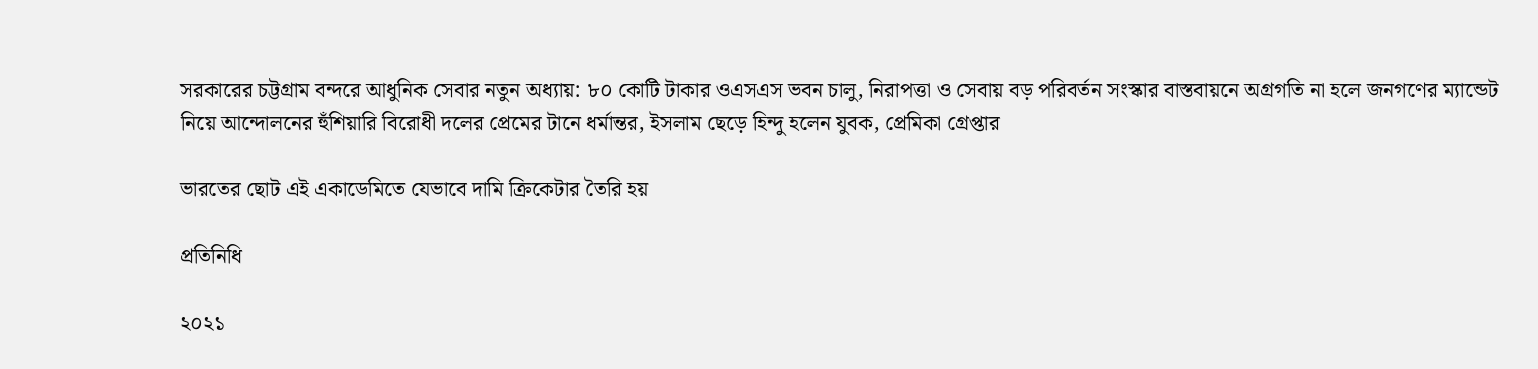সরকারের চট্টগ্রাম বন্দরে আধুনিক সেবার নতুন অধ্যায়: ৮০ কোটি টাকার ওএসএস ভবন চালু, নিরাপত্তা ও সেবায় বড় পরিবর্তন সংস্কার বাস্তবায়নে অগ্রগতি না হলে জনগণের ম্যান্ডেট নিয়ে আন্দোলনের হুঁশিয়ারি বিরোধী দলের প্রেমের টানে ধর্মান্তর, ইসলাম ছেড়ে হিন্দু হলেন যুবক, প্রেমিকা গ্রেপ্তার

ভারতের ছোট এই একাডেমিতে যেভাবে দামি ক্রিকেটার তৈরি হয়

প্রতিনিধি

২০২১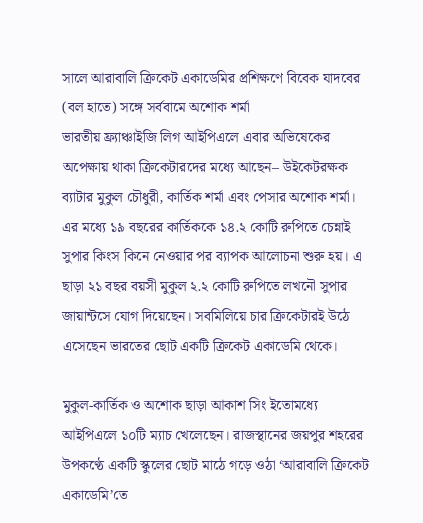সালে আরাবালি ক্রিকেট একাডেমির প্রশিক্ষণে বিবেক যাদবের (বল হাতে) সঙ্গে সর্ববামে অশোক শর্মা
ভারতীয় ফ্র্যাঞ্চাইজি লিগ আইপিএলে এবার অভিষেকের অপেক্ষায় থাকা ক্রিকেটারদের মধ্যে আছেন– উইকেটরক্ষক ব্যাটার মুকুল চৌধুরী, কার্তিক শর্মা এবং পেসার অশোক শর্মা। এর মধ্যে ১৯ বছরের কার্তিককে ১৪.২ কোটি রুপিতে চেন্নাই সুপার কিংস কিনে নেওয়ার পর ব্যাপক আলোচনা শুরু হয়। এ ছাড়া ২১ বছর বয়সী মুকুল ২.২ কোটি রুপিতে লখনৌ সুপার জায়ান্টসে যোগ দিয়েছেন। সবমিলিয়ে চার ক্রিকেটারই উঠে এসেছেন ভারতের ছোট একটি ক্রিকেট একাডেমি থেকে।

মুকুল-কার্তিক ও অশোক ছাড়া আকাশ সিং ইতোমধ্যে আইপিএলে ১০টি ম্যাচ খেলেছেন। রাজস্থানের জয়পুর শহরের উপকণ্ঠে একটি স্কুলের ছোট মাঠে গড়ে ওঠা ‘আরাবালি ক্রিকেট একাডেমি’তে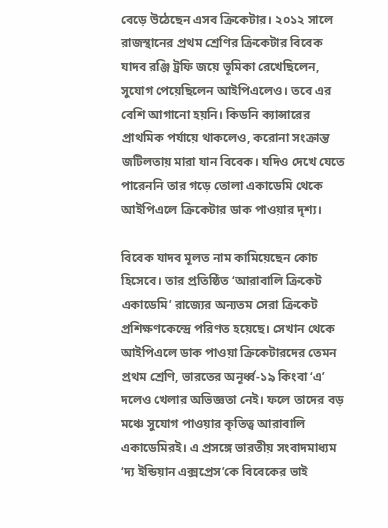বেড়ে উঠেছেন এসব ক্রিকেটার। ২০১২ সালে রাজস্থানের প্রথম শ্রেণির ক্রিকেটার বিবেক যাদব রঞ্জি ট্রফি জয়ে ভূমিকা রেখেছিলেন, সুযোগ পেয়েছিলেন আইপিএলেও। তবে এর বেশি আগানো হয়নি। কিডনি ক্যান্সারের প্রাথমিক পর্যায়ে থাকলেও, করোনা সংক্রান্ত জটিলতায় মারা যান বিবেক। যদিও দেখে যেতে পারেননি তার গড়ে তোলা একাডেমি থেকে আইপিএলে ক্রিকেটার ডাক পাওয়ার দৃশ্য।

বিবেক যাদব মূলত নাম কামিয়েছেন কোচ হিসেবে। তার প্রতিষ্ঠিত ‘আরাবালি ক্রিকেট একাডেমি’ রাজ্যের অন্যতম সেরা ক্রিকেট প্রশিক্ষণকেন্দ্রে পরিণত হয়েছে। সেখান থেকে আইপিএলে ডাক পাওয়া ক্রিকেটারদের তেমন প্রথম শ্রেণি, ভারতের অনূর্ধ্ব-১৯ কিংবা ‘এ’ দলেও খেলার অভিজ্ঞতা নেই। ফলে তাদের বড় মঞ্চে সুযোগ পাওয়ার কৃতিত্ব আরাবালি একাডেমিরই। এ প্রসঙ্গে ভারতীয় সংবাদমাধ্যম ‘দ্য ইন্ডিয়ান এক্সপ্রেস’কে বিবেকের ভাই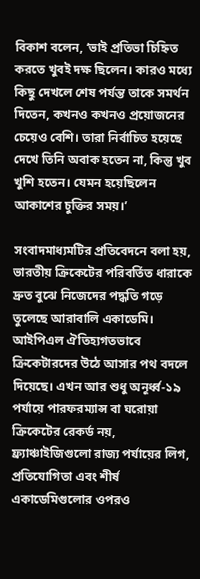বিকাশ বলেন, ‘ভাই প্রতিভা চিহ্নিত করতে খুবই দক্ষ ছিলেন। কারও মধ্যে কিছু দেখলে শেষ পর্যন্ত তাকে সমর্থন দিতেন, কখনও কখনও প্রয়োজনের চেয়েও বেশি। তারা নির্বাচিত হয়েছে দেখে তিনি অবাক হতেন না, কিন্তু খুব খুশি হতেন। যেমন হয়েছিলেন আকাশের চুক্তির সময়।’

সংবাদমাধ্যমটির প্রতিবেদনে বলা হয়, ভারতীয় ক্রিকেটের পরিবর্তিত ধারাকে দ্রুত বুঝে নিজেদের পদ্ধতি গড়ে তুলেছে আরাবালি একাডেমি। আইপিএল ঐতিহ্যগতভাবে ক্রিকেটারদের উঠে আসার পথ বদলে দিয়েছে। এখন আর শুধু অনূর্ধ্ব-১৯ পর্যায়ে পারফরম্যান্স বা ঘরোয়া ক্রিকেটের রেকর্ড নয়, ফ্র্যাঞ্চাইজিগুলো রাজ্য পর্যায়ের লিগ, প্রতিযোগিতা এবং শীর্ষ একাডেমিগুলোর ওপরও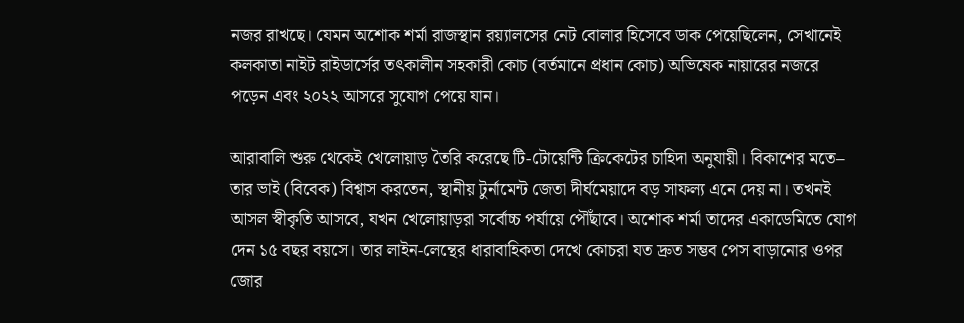নজর রাখছে। যেমন অশোক শর্মা রাজস্থান রয়্যালসের নেট বোলার হিসেবে ডাক পেয়েছিলেন, সেখানেই কলকাতা নাইট রাইডার্সের তৎকালীন সহকারী কোচ (বর্তমানে প্রধান কোচ) অভিষেক নায়ারের নজরে পড়েন এবং ২০২২ আসরে সুযোগ পেয়ে যান।

আরাবালি শুরু থেকেই খেলোয়াড় তৈরি করেছে টি-টোয়েন্টি ক্রিকেটের চাহিদা অনুযায়ী। বিকাশের মতে– তার ভাই (বিবেক) বিশ্বাস করতেন, স্থানীয় টুর্নামেন্ট জেতা দীর্ঘমেয়াদে বড় সাফল্য এনে দেয় না। তখনই আসল স্বীকৃতি আসবে, যখন খেলোয়াড়রা সর্বোচ্চ পর্যায়ে পৌঁছাবে। অশোক শর্মা তাদের একাডেমিতে যোগ দেন ১৫ বছর বয়সে। তার লাইন-লেন্থের ধারাবাহিকতা দেখে কোচরা যত দ্রুত সম্ভব পেস বাড়ানোর ওপর জোর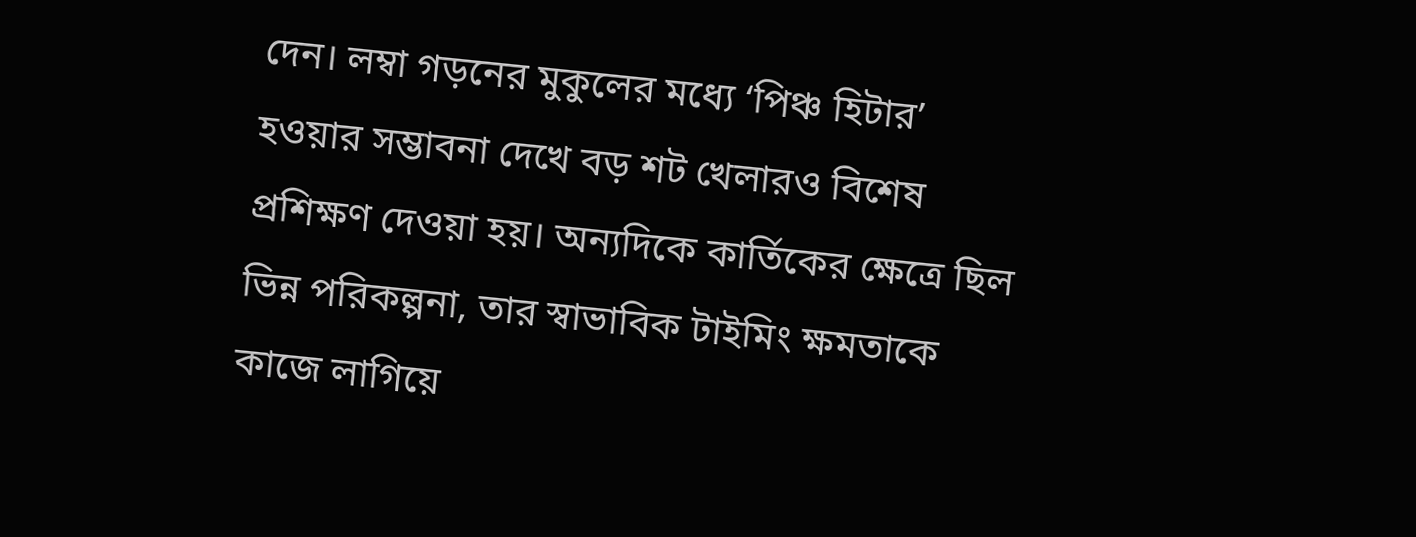দেন। লম্বা গড়নের মুকুলের মধ্যে ‘পিঞ্চ হিটার’ হওয়ার সম্ভাবনা দেখে বড় শট খেলারও বিশেষ প্রশিক্ষণ দেওয়া হয়। অন্যদিকে কার্তিকের ক্ষেত্রে ছিল ভিন্ন পরিকল্পনা, তার স্বাভাবিক টাইমিং ক্ষমতাকে কাজে লাগিয়ে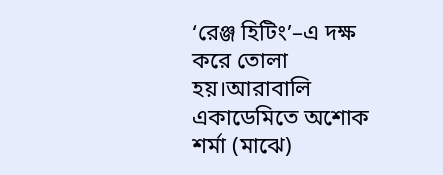‘রেঞ্জ হিটিং’–এ দক্ষ করে তোলা হয়।আরাবালি একাডেমিতে অশোক শর্মা (মাঝে)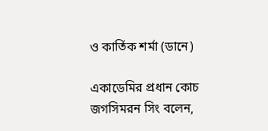ও কার্তিক শর্মা (ডানে)

একাডেমির প্রধান কোচ জগসিমরন সিং বলেন,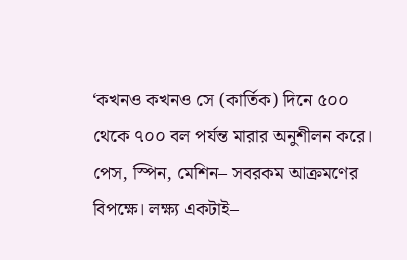‘কখনও কখনও সে (কার্তিক) দিনে ৫০০ থেকে ৭০০ বল পর্যন্ত মারার অনুশীলন করে। পেস, স্পিন, মেশিন– সবরকম আক্রমণের বিপক্ষে। লক্ষ্য একটাই–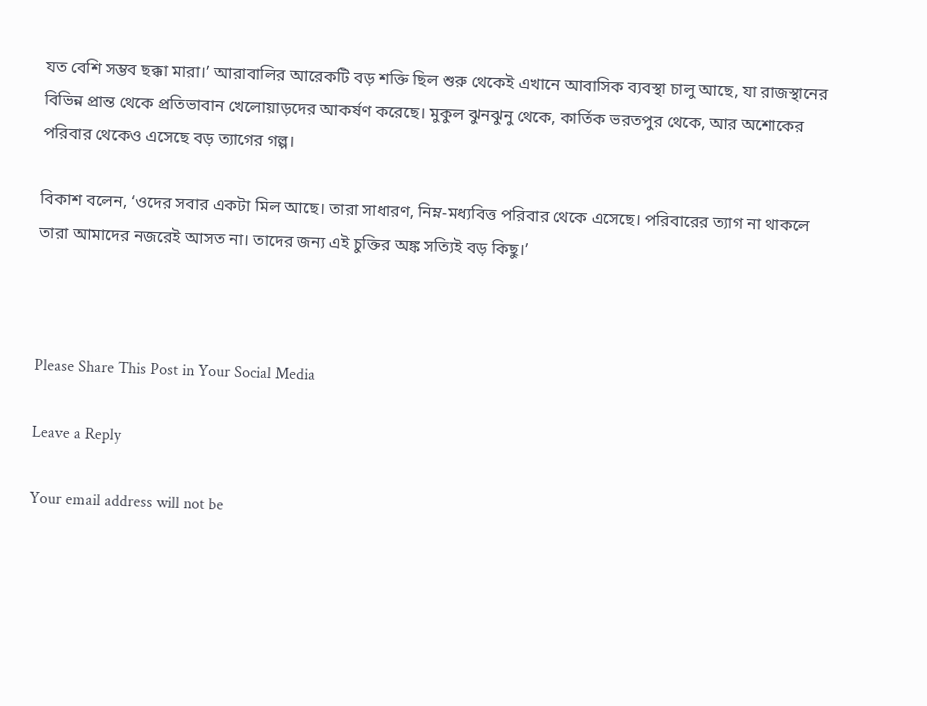যত বেশি সম্ভব ছক্কা মারা।’ আরাবালির আরেকটি বড় শক্তি ছিল শুরু থেকেই এখানে আবাসিক ব্যবস্থা চালু আছে, যা রাজস্থানের বিভিন্ন প্রান্ত থেকে প্রতিভাবান খেলোয়াড়দের আকর্ষণ করেছে। মুকুল ঝুনঝুনু থেকে, কার্তিক ভরতপুর থেকে, আর অশোকের পরিবার থেকেও এসেছে বড় ত্যাগের গল্প।

বিকাশ বলেন, ‘ওদের সবার একটা মিল আছে। তারা সাধারণ, নিম্ন-মধ্যবিত্ত পরিবার থেকে এসেছে। পরিবারের ত্যাগ না থাকলে তারা আমাদের নজরেই আসত না। তাদের জন্য এই চুক্তির অঙ্ক সত্যিই বড় কিছু।’



Please Share This Post in Your Social Media

Leave a Reply

Your email address will not be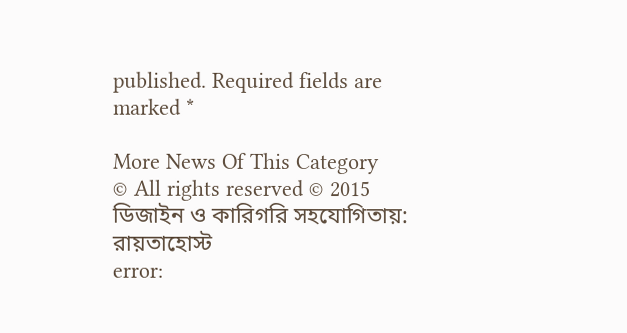published. Required fields are marked *

More News Of This Category
© All rights reserved © 2015
ডিজাইন ও কারিগরি সহযোগিতায়: রায়তাহোস্ট
error: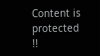Content is protected !!